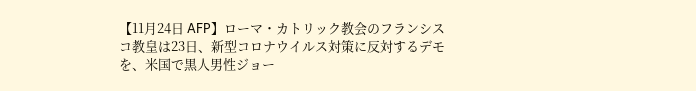【11月24日 AFP】ローマ・カトリック教会のフランシスコ教皇は23日、新型コロナウイルス対策に反対するデモを、米国で黒人男性ジョー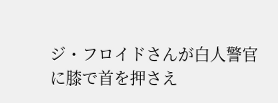ジ・フロイドさんが白人警官に膝で首を押さえ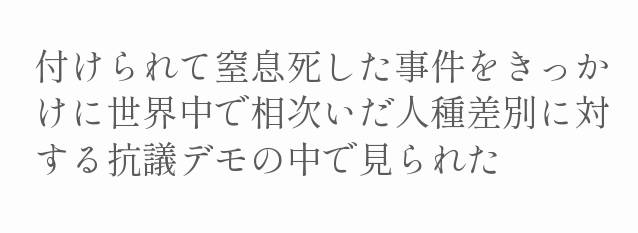付けられて窒息死した事件をきっかけに世界中で相次いだ人種差別に対する抗議デモの中で見られた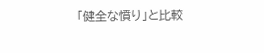「健全な憤り」と比較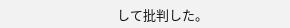して批判した。